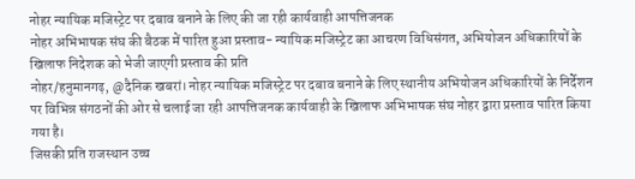नोहर न्यायिक मजिस्ट्रेट पर दबाव बनाने के लिए की जा रही कार्यवाही आपत्तिजनक
नोहर अभिभाषक संघ की बैठक में पारित हुआ प्रस्ताव- न्यायिक मजिस्ट्रेट का आचरण विधिसंगत, अभियोजन अधिकारियों के खिलाफ निदेशक को भेजी जाएगी प्रस्ताव की प्रति
नोहर/हनुमानगढ़, @दैनिक खबरां। नोहर न्यायिक मजिस्ट्रेट पर दबाव बनाने के लिए स्थानीय अभियोजन अधिकारियों के निर्देशन पर विभिन्न संगठनों की ओर से चलाई जा रही आपत्तिजनक कार्यवाही के खिलाफ अभिभाषक संघ नोहर द्वारा प्रस्ताव पारित किया गया है।
जिसकी प्रति राजस्थान उच्च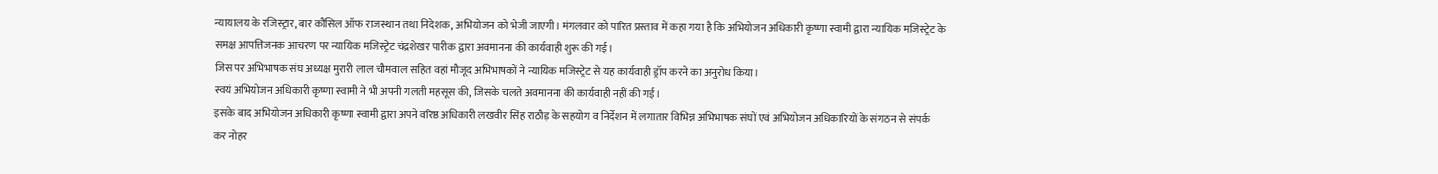न्यायालय के रजिस्ट्रार, बार कौंसिल ऑफ राजस्थान तथा निदेशक, अभियोजन को भेजी जाएगी। मंगलवार को पारित प्रस्ताव में कहा गया है कि अभियोजन अधिकारी कृष्णा स्वामी द्वारा न्यायिक मजिस्ट्रेट के समक्ष आपत्तिजनक आचरण पर न्यायिक मजिस्ट्रेट चंद्रशेखर पारीक द्वारा अवमानना की कार्यवाही शुरू की गई।
जिस पर अभिभाषक संघ अध्यक्ष मुरारी लाल चौमवाल सहित वहां मौजूद अभिभाषकों ने न्यायिक मजिस्ट्रेट से यह कार्यवाही ड्रॉप करने का अनुरोध किया।
स्वयं अभियोजन अधिकारी कृष्णा स्वामी ने भी अपनी गलती महसूस की, जिसके चलते अवमानना की कार्यवाही नहीं की गई।
इसके बाद अभियोजन अधिकारी कृष्णा स्वामी द्वारा अपने वरिष्ठ अधिकारी लखवीर सिंह राठौड़ के सहयोग व निर्देशन में लगातार विभिन्न अभिभाषक संघों एवं अभियोजन अधिकारियों के संगठन से संपर्क कर नोहर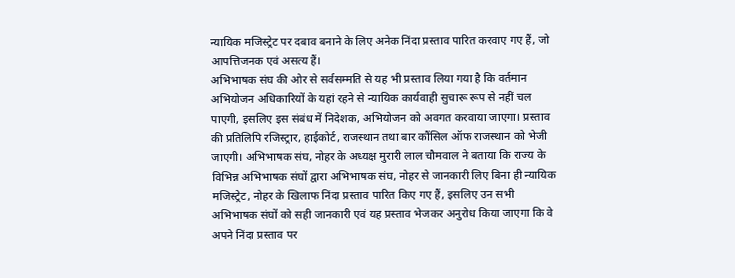न्यायिक मजिस्ट्रेट पर दबाव बनाने के लिए अनेक निंदा प्रस्ताव पारित करवाए गए हैं, जो आपत्तिजनक एवं असत्य हैं।
अभिभाषक संघ की ओर से सर्वसम्मति से यह भी प्रस्ताव लिया गया है कि वर्तमान अभियोजन अधिकारियों के यहां रहने से न्यायिक कार्यवाही सुचारू रूप से नहीं चल पाएगी, इसलिए इस संबंध में निदेशक, अभियोजन को अवगत करवाया जाएगा। प्रस्ताव की प्रतिलिपि रजिस्ट्रार, हाईकोर्ट, राजस्थान तथा बार कौंसिल ऑफ राजस्थान को भेजी जाएगी। अभिभाषक संघ, नोहर के अध्यक्ष मुरारी लाल चौमवाल ने बताया कि राज्य के विभिन्न अभिभाषक संघों द्वारा अभिभाषक संघ, नोहर से जानकारी लिए बिना ही न्यायिक मजिस्ट्रेट, नोहर के खिलाफ निंदा प्रस्ताव पारित किए गए हैं, इसलिए उन सभी अभिभाषक संघों को सही जानकारी एवं यह प्रस्ताव भेजकर अनुरोध किया जाएगा कि वे अपने निंदा प्रस्ताव पर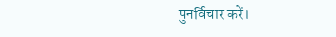पुनर्विचार करें।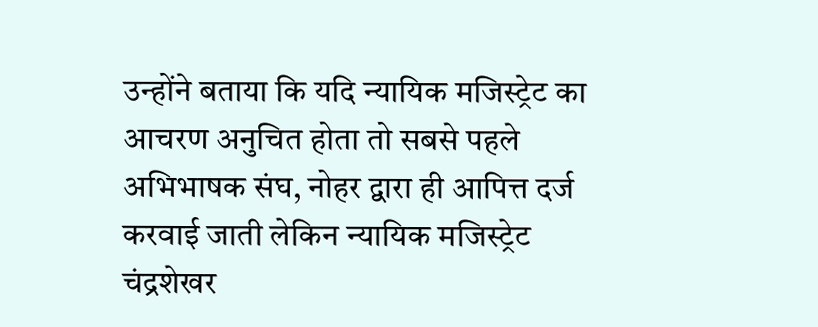उन्होंने बताया कि यदि न्यायिक मजिस्ट्रेट का आचरण अनुचित होता तो सबसे पहले अभिभाषक संघ, नोहर द्वारा ही आपित्त दर्ज करवाई जाती लेकिन न्यायिक मजिस्ट्रेट चंद्रशेखर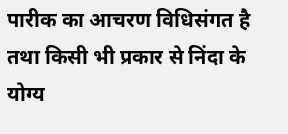पारीक का आचरण विधिसंगत है तथा किसी भी प्रकार से निंदा के योग्य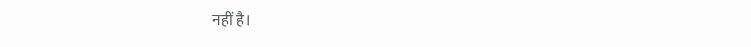नहीं है।